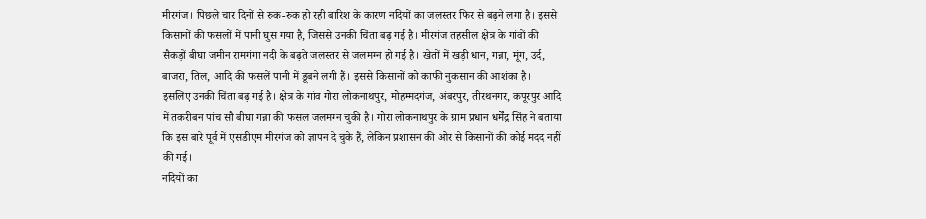मीरगंज। पिछले चार दिनों से रुक-रुक हो रही बारिश के कारण नदियों का जलस्तर फिर से बढ़ने लगा है। इससे किसानों की फसलों में पानी घुस गया है, जिससे उनकी चिंता बढ़ गई है। मीरगंज तहसील क्षेत्र के गांवों की सैकड़ों बीघा जमीन रामगंगा नदी के बढ़ते जलस्तर से जलमग्न हो गई है। खेतों में खड़ी धान, गन्ना, मूंग, उर्द, बाजरा, तिल, आदि की फसलें पानी में डूबने लगी हैं। इससे किसानों को काफी नुकसान की आशंका है। इसलिए उनकी चिंता बढ़ गई है। क्षेत्र के गांव गोरा लोकनाथपुर, मोहम्मदगंज, अंबरपुर, तीरथनगर, कपूरपुर आदि में तकरीबन पांच सौ बीघा गन्ना की फसल जलमग्न चुकी है। गोरा लोकनाथपुर के ग्राम प्रधान धर्मेंद्र सिंह ने बताया कि इस बारे पूर्व में एसडीएम मीरगंज को ज्ञापन दे चुके हैं, लेकिन प्रशासन की ओर से किसानों की कोई मदद नहीं की गई।
नदियों का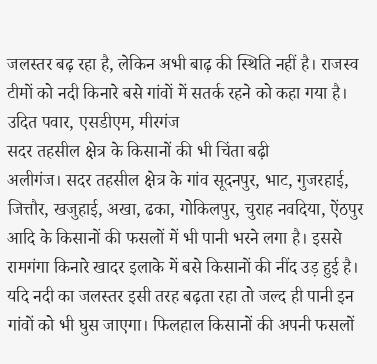जलस्तर बढ़ रहा है, लेकिन अभी बाढ़ की स्थिति नहीं है। राजस्व टीमों को नदी किनारे बसे गांवों में सतर्क रहने को कहा गया है।
उदित पवार, एसडीएम, मीरगंज
सदर तहसील क्षेत्र के किसानों की भी चिंता बढ़ी
अलीगंज। सदर तहसील क्षेत्र के गांव सूदनपुर, भाट, गुजरहाई, जित्तौर, खजुहाई, अखा, ढका, गोकिलपुर, चुराह नवदिया, ऐंठपुर आदि के किसानों की फसलों में भी पानी भरने लगा है। इससे रामगंगा किनारे खादर इलाके में बसे किसानों की नींद उड़ हुई है।
यदि नदी का जलस्तर इसी तरह बढ़ता रहा तो जल्द ही पानी इन गांवों को भी घुस जाएगा। फिलहाल किसानों की अपनी फसलों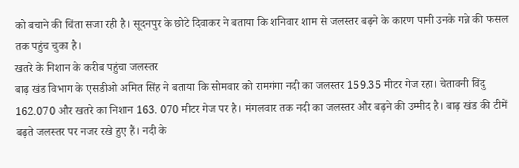को बचाने की चिंता सजा रही है। सूदनपुर के छोटे दिवाकर ने बताया कि शनिवार शाम से जलस्तर बढ़ने के कारण पानी उनके गन्ने की फसल तक पहुंच चुका है।
खतरे के निशान के करीब पहुंचा जलस्तर
बाढ़ खंड विभाग के एसडीओ अमित सिंह ने बताया कि सोमवार को रामगंगा नदी का जलस्तर 159.35 मीटर गेज रहा। चेतावनी विंदु 162.070 और खतरे का निशान 163. 070 मीटर गेज पर है। मंगलवार तक नदी का जलस्तर और बढ़ने की उम्मीद है। बाढ़ खंड की टीमें बढ़ते जलस्तर पर नजर रखे हुए हैं। नदी के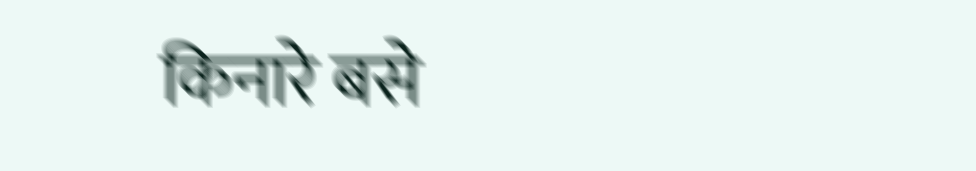किनारे बसे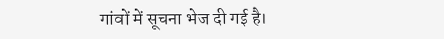गांवों में सूचना भेज दी गई है।